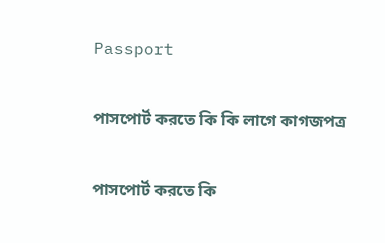Passport

পাসপোর্ট করতে কি কি লাগে কাগজপত্র

পাসপোর্ট করতে কি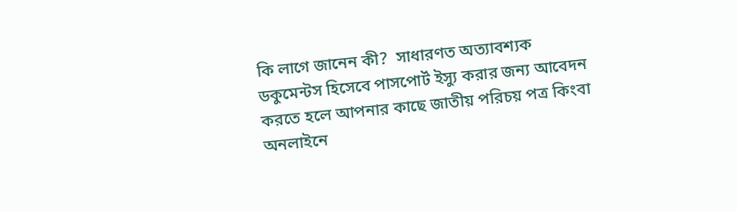কি লাগে জানেন কী?  সাধারণত অত্যাবশ্যক ডকুমেন্টস হিসেবে পাসপোর্ট ইস্যু করার জন্য আবেদন করতে হলে আপনার কাছে জাতীয় পরিচয় পত্র কিংবা অনলাইনে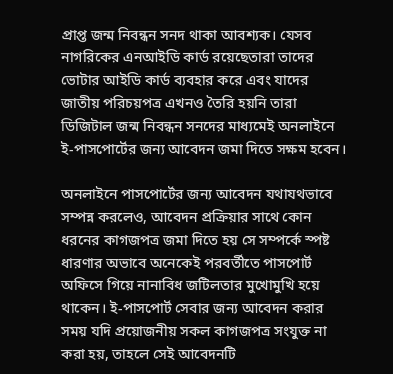প্রাপ্ত জন্ম নিবন্ধন সনদ থাকা আবশ্যক। যেসব নাগরিকের এনআইডি কার্ড রয়েছেতারা তাদের ভোটার আইডি কার্ড ব্যবহার করে এবং যাদের জাতীয় পরিচয়পত্র এখনও তৈরি হয়নি তারা ডিজিটাল জন্ম নিবন্ধন সনদের মাধ্যমেই অনলাইনে ই-পাসপোর্টের জন্য আবেদন জমা দিতে সক্ষম হবেন।

অনলাইনে পাসপোর্টের জন্য আবেদন যথাযথভাবে সম্পন্ন করলেও, আবেদন প্রক্রিয়ার সাথে কোন ধরনের কাগজপত্র জমা দিতে হয় সে সম্পর্কে স্পষ্ট ধারণার অভাবে অনেকেই পরবর্তীতে পাসপোর্ট অফিসে গিয়ে নানাবিধ জটিলতার মুখোমুখি হয়ে থাকেন। ই-পাসপোর্ট সেবার জন্য আবেদন করার সময় যদি প্রয়োজনীয় সকল কাগজপত্র সংযুক্ত না করা হয়, তাহলে সেই আবেদনটি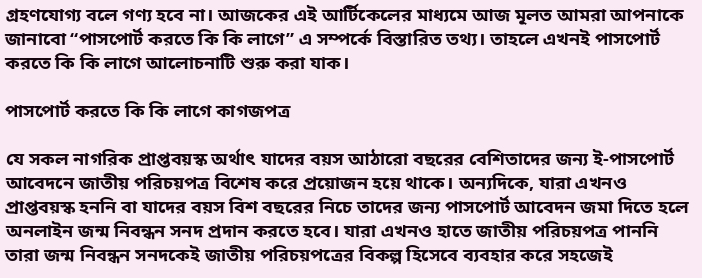গ্রহণযোগ্য বলে গণ্য হবে না। আজকের এই আর্টিকেলের মাধ্যমে আজ মূলত আমরা আপনাকে জানাবো “পাসপোর্ট করতে কি কি লাগে” এ সম্পর্কে বিস্তারিত তথ্য। তাহলে এখনই পাসপোর্ট করতে কি কি লাগে আলোচনাটি শুরু করা যাক।

পাসপোর্ট করতে কি কি লাগে কাগজপত্র

যে সকল নাগরিক প্রাপ্তবয়স্ক অর্থাৎ যাদের বয়স আঠারো বছরের বেশিতাদের জন্য ই-পাসপোর্ট আবেদনে জাতীয় পরিচয়পত্র বিশেষ করে প্রয়োজন হয়ে থাকে। অন্যদিকে, যারা এখনও প্রাপ্তবয়স্ক হননি বা যাদের বয়স বিশ বছরের নিচে তাদের জন্য পাসপোর্ট আবেদন জমা দিতে হলে অনলাইন জন্ম নিবন্ধন সনদ প্রদান করতে হবে। যারা এখনও হাতে জাতীয় পরিচয়পত্র পাননি তারা জন্ম নিবন্ধন সনদকেই জাতীয় পরিচয়পত্রের বিকল্প হিসেবে ব্যবহার করে সহজেই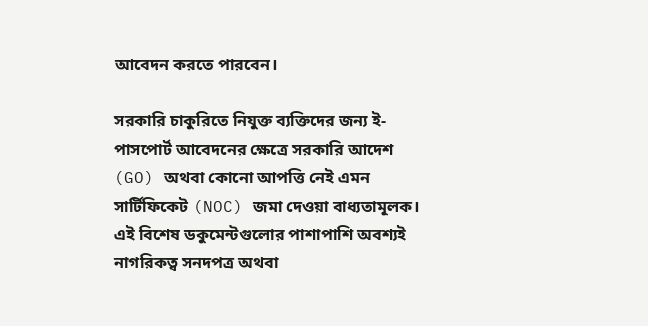আবেদন করতে পারবেন।

সরকারি চাকুরিতে নিযুক্ত ব্যক্তিদের জন্য ই-পাসপোর্ট আবেদনের ক্ষেত্রে সরকারি আদেশ (GO) অথবা কোনো আপত্তি নেই এমন সার্টিফিকেট (NOC) জমা দেওয়া বাধ্যতামূলক। এই বিশেষ ডকুমেন্টগুলোর পাশাপাশি অবশ্যই নাগরিকত্ব সনদপত্র অথবা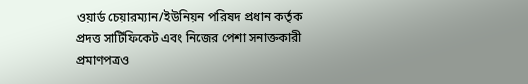ওয়ার্ড চেয়ারম্যান/ইউনিয়ন পরিষদ প্রধান কর্তৃক প্রদত্ত সার্টিফিকেট এবং নিজের পেশা সনাক্তকারী প্রমাণপত্রও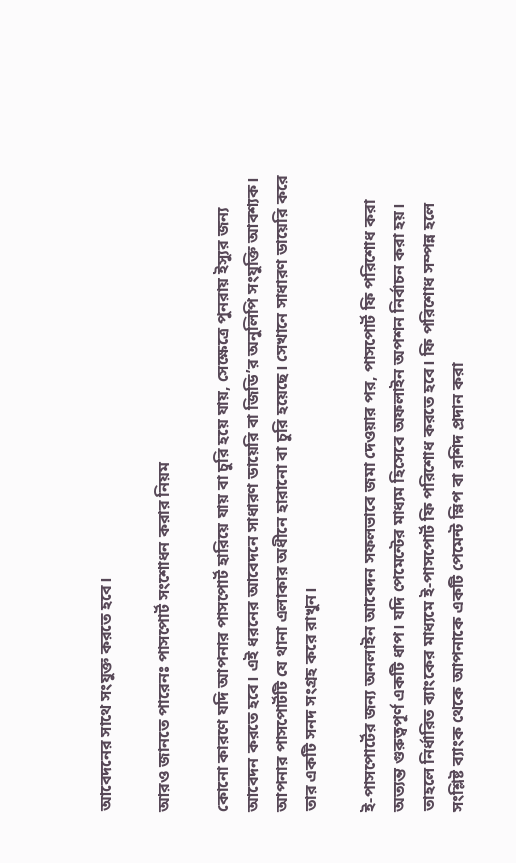আবেদনের সাথে সংযুক্ত করতে হবে।

আরও জানতে পারেনঃ পাসপোর্ট সংশোধন করার নিয়ম

কোনো কারণে যদি আপনার পাসপোর্ট হারিয়ে যায় বা চুরি হয়ে যায়, সেক্ষেত্রে পুনরায় ইস্যুর জন্য আবেদন করতে হবে। এই ধরনের আবেদনে সাধারণ ডায়েরি বা জিডি’র অনুলিপি সংযুক্তি আবশ্যক। আপনার পাসপোর্টটি যে থানা এলাকার অধীনে হারানো বা চুরি হয়েছে। সেখানে সাধারণ ডায়েরি করে তার একটি সনদ সংগ্রহ করে রাখুন।

ই-পাসপোর্টের জন্য অনলাইন আবেদন সফলভাবে জমা দেওয়ার পর, পাসপোর্ট ফি পরিশোধ করা অত্যন্ত গুরুত্বপূর্ণ একটি ধাপ। যদি পেমেন্টের মাধ্যম হিসেবে অফলাইন অপশন নির্বাচন করা হয়। তাহলে নির্ধারিত ব্যাংকের মাধ্যমে ই-পাসপোর্ট ফি পরিশোধ করতে হবে। ফি পরিশোধ সম্পন্ন হলে সংশ্লিষ্ট ব্যাংক থেকে আপনাকে একটি পেমেন্ট স্লিপ বা রশিদ প্রদান করা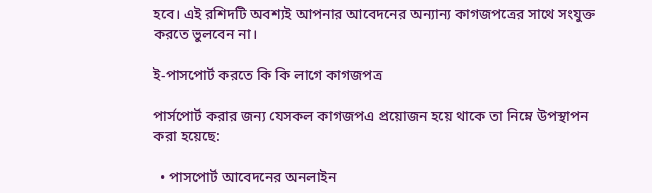হবে। এই রশিদটি অবশ্যই আপনার আবেদনের অন্যান্য কাগজপত্রের সাথে সংযুক্ত করতে ভুলবেন না।

ই-পাসপোর্ট করতে কি কি লাগে কাগজপত্র

পার্সপোর্ট করার জন্য যেসকল কাগজপএ প্রয়োজন হয়ে থাকে তা নিম্নে উপস্থাপন করা হয়েছে:

  • পাসপোর্ট আবেদনের অনলাইন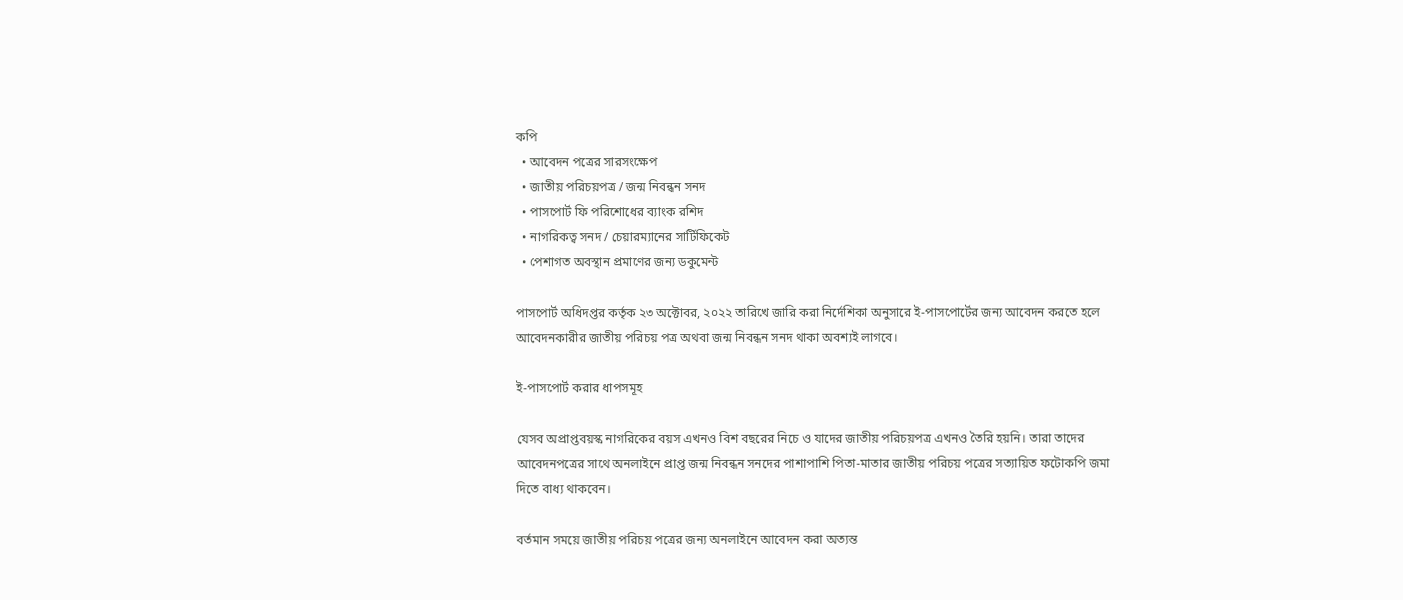কপি
  • আবেদন পত্রের সারসংক্ষেপ
  • জাতীয় পরিচয়পত্র / জন্ম নিবন্ধন সনদ
  • পাসপোর্ট ফি পরিশোধের ব্যাংক রশিদ
  • নাগরিকত্ব সনদ / চেয়ারম্যানের সার্টিফিকেট
  • পেশাগত অবস্থান প্রমাণের জন্য ডকুমেন্ট

পাসপোর্ট অধিদপ্তর কর্তৃক ২৩ অক্টোবর, ২০২২ তারিখে জারি করা নির্দেশিকা অনুসারে ই-পাসপোর্টের জন্য আবেদন করতে হলে আবেদনকারীর জাতীয় পরিচয় পত্র অথবা জন্ম নিবন্ধন সনদ থাকা অবশ্যই লাগবে।

ই-পাসপোর্ট করার ধাপসমূহ

যেসব অপ্রাপ্তবয়স্ক নাগরিকের বয়স এখনও বিশ বছরের নিচে ও যাদের জাতীয় পরিচয়পত্র এখনও তৈরি হয়নি। তারা তাদের আবেদনপত্রের সাথে অনলাইনে প্রাপ্ত জন্ম নিবন্ধন সনদের পাশাপাশি পিতা-মাতার জাতীয় পরিচয় পত্রের সত্যায়িত ফটোকপি জমা দিতে বাধ্য থাকবেন।

বর্তমান সময়ে জাতীয় পরিচয় পত্রের জন্য অনলাইনে আবেদন করা অত্যন্ত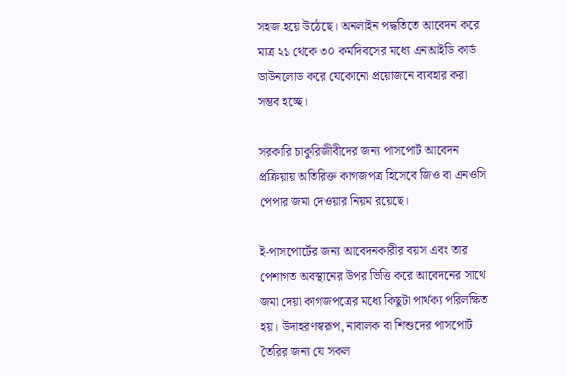সহজ হয়ে উঠেছে। অনলাইন পদ্ধতিতে আবেদন করে মাত্র ২১ থেকে ৩০ কর্মদিবসের মধ্যে এনআইডি কার্ড ডাউনলোড করে যেকোনো প্রয়োজনে ব্যবহার করা সম্ভব হচ্ছে।

সরকারি চাকুরিজীবীদের জন্য পাসপোর্ট আবেদন প্রক্রিয়ায় অতিরিক্ত কাগজপত্র হিসেবে জিও বা এনওসি পেপার জমা দেওয়ার নিয়ম রয়েছে।

ই-পাসপোর্টের জন্য আবেদনকারীর বয়স এবং তার পেশাগত অবস্থানের উপর ভিত্তি করে আবেদনের সাথে জমা দেয়া কাগজপত্রের মধ্যে কিছুটা পার্থক্য পরিলক্ষিত হয়। উদাহরণস্বরূপ, নাবালক বা শিশুদের পাসপোর্ট তৈরির জন্য যে সকল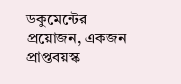ডকুমেন্টের প্রয়োজন, একজন প্রাপ্তবয়স্ক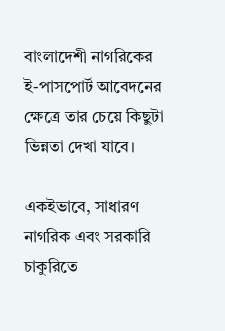বাংলাদেশী নাগরিকের ই-পাসপোর্ট আবেদনের ক্ষেত্রে তার চেয়ে কিছুটা ভিন্নতা দেখা যাবে।

একইভাবে, সাধারণ নাগরিক এবং সরকারি চাকুরিতে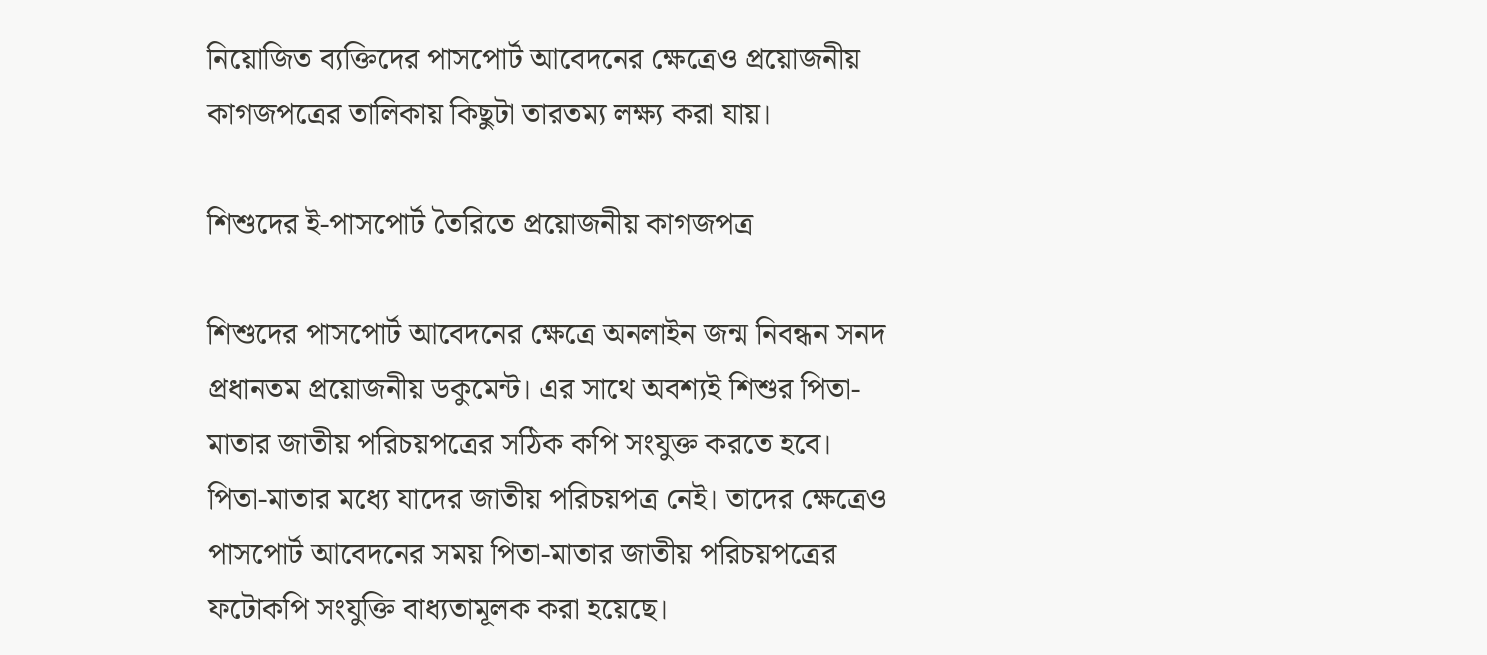নিয়োজিত ব্যক্তিদের পাসপোর্ট আবেদনের ক্ষেত্রেও প্রয়োজনীয় কাগজপত্রের তালিকায় কিছুটা তারতম্য লক্ষ্য করা যায়।

শিশুদের ই-পাসপোর্ট তৈরিতে প্রয়োজনীয় কাগজপত্র

শিশুদের পাসপোর্ট আবেদনের ক্ষেত্রে অনলাইন জন্ম নিবন্ধন সনদ প্রধানতম প্রয়োজনীয় ডকুমেন্ট। এর সাথে অবশ্যই শিশুর পিতা-মাতার জাতীয় পরিচয়পত্রের সঠিক কপি সংযুক্ত করতে হবে। পিতা-মাতার মধ্যে যাদের জাতীয় পরিচয়পত্র নেই। তাদের ক্ষেত্রেও পাসপোর্ট আবেদনের সময় পিতা-মাতার জাতীয় পরিচয়পত্রের ফটোকপি সংযুক্তি বাধ্যতামূলক করা হয়েছে।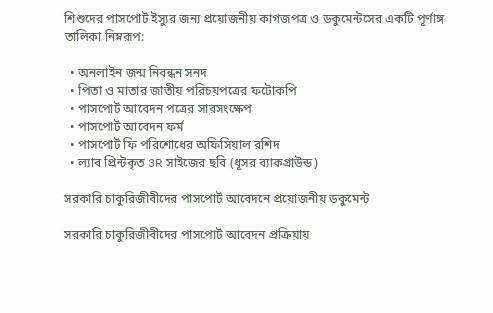শিশুদের পাসপোর্ট ইস্যুর জন্য প্রয়োজনীয় কাগজপত্র ও ডকুমেন্টসের একটি পূর্ণাঙ্গ তালিকা নিম্নরূপ:

  • অনলাইন জন্ম নিবন্ধন সনদ
  • পিতা ও মাতার জাতীয় পরিচয়পত্রের ফটোকপি
  • পাসপোর্ট আবেদন পত্রের সারসংক্ষেপ
  • পাসপোর্ট আবেদন ফর্ম
  • পাসপোর্ট ফি পরিশোধের অফিসিয়াল রশিদ
  • ল্যাব প্রিন্টকৃত 3R সাইজের ছবি (ধূসর ব্যাকগ্রাউন্ড)

সরকারি চাকুরিজীবীদের পাসপোর্ট আবেদনে প্রয়োজনীয় ডকুমেন্ট

সরকারি চাকুরিজীবীদের পাসপোর্ট আবেদন প্রক্রিয়ায়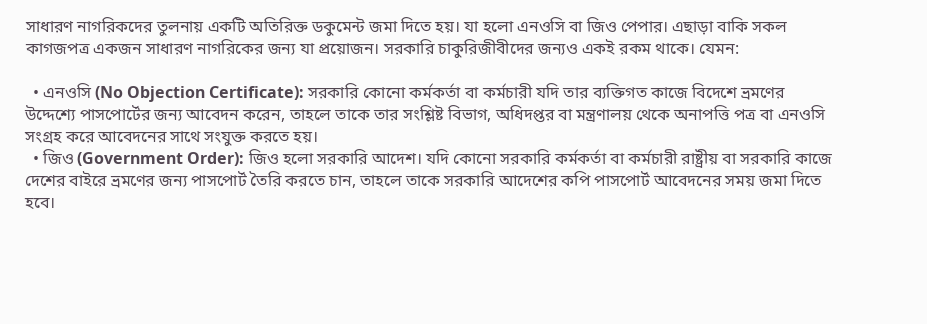সাধারণ নাগরিকদের তুলনায় একটি অতিরিক্ত ডকুমেন্ট জমা দিতে হয়। যা হলো এনওসি বা জিও পেপার। এছাড়া বাকি সকল কাগজপত্র একজন সাধারণ নাগরিকের জন্য যা প্রয়োজন। সরকারি চাকুরিজীবীদের জন্যও একই রকম থাকে। যেমন:

  • এনওসি (No Objection Certificate): সরকারি কোনো কর্মকর্তা বা কর্মচারী যদি তার ব্যক্তিগত কাজে বিদেশে ভ্রমণের উদ্দেশ্যে পাসপোর্টের জন্য আবেদন করেন, তাহলে তাকে তার সংশ্লিষ্ট বিভাগ, অধিদপ্তর বা মন্ত্রণালয় থেকে অনাপত্তি পত্র বা এনওসি সংগ্রহ করে আবেদনের সাথে সংযুক্ত করতে হয়।
  • জিও (Government Order): জিও হলো সরকারি আদেশ। যদি কোনো সরকারি কর্মকর্তা বা কর্মচারী রাষ্ট্রীয় বা সরকারি কাজে দেশের বাইরে ভ্রমণের জন্য পাসপোর্ট তৈরি করতে চান, তাহলে তাকে সরকারি আদেশের কপি পাসপোর্ট আবেদনের সময় জমা দিতে হবে।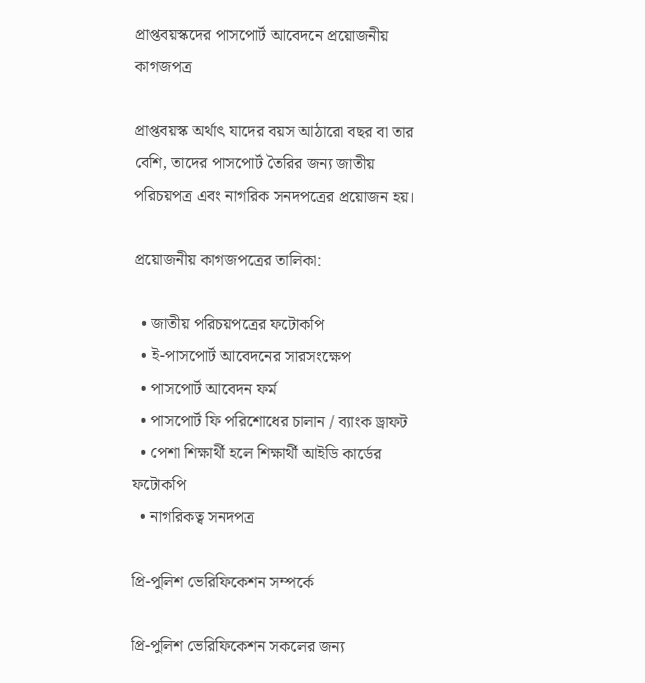প্রাপ্তবয়স্কদের পাসপোর্ট আবেদনে প্রয়োজনীয় কাগজপত্র

প্রাপ্তবয়স্ক অর্থাৎ যাদের বয়স আঠারো বছর বা তার বেশি, তাদের পাসপোর্ট তৈরির জন্য জাতীয় পরিচয়পত্র এবং নাগরিক সনদপত্রের প্রয়োজন হয়।

প্রয়োজনীয় কাগজপত্রের তালিকা:

  • জাতীয় পরিচয়পত্রের ফটোকপি
  • ই-পাসপোর্ট আবেদনের সারসংক্ষেপ
  • পাসপোর্ট আবেদন ফর্ম
  • পাসপোর্ট ফি পরিশোধের চালান / ব্যাংক ড্রাফট
  • পেশা শিক্ষার্থী হলে শিক্ষার্থী আইডি কার্ডের ফটোকপি
  • নাগরিকত্ব সনদপত্র

প্রি-পুলিশ ভেরিফিকেশন সম্পর্কে

প্রি-পুলিশ ভেরিফিকেশন সকলের জন্য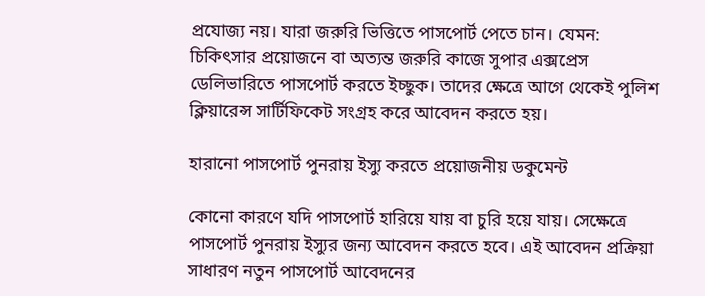প্রযোজ্য নয়। যারা জরুরি ভিত্তিতে পাসপোর্ট পেতে চান। যেমন: চিকিৎসার প্রয়োজনে বা অত্যন্ত জরুরি কাজে সুপার এক্সপ্রেস ডেলিভারিতে পাসপোর্ট করতে ইচ্ছুক। তাদের ক্ষেত্রে আগে থেকেই পুলিশ ক্লিয়ারেন্স সার্টিফিকেট সংগ্রহ করে আবেদন করতে হয়।

হারানো পাসপোর্ট পুনরায় ইস্যু করতে প্রয়োজনীয় ডকুমেন্ট

কোনো কারণে যদি পাসপোর্ট হারিয়ে যায় বা চুরি হয়ে যায়। সেক্ষেত্রে পাসপোর্ট পুনরায় ইস্যুর জন্য আবেদন করতে হবে। এই আবেদন প্রক্রিয়া সাধারণ নতুন পাসপোর্ট আবেদনের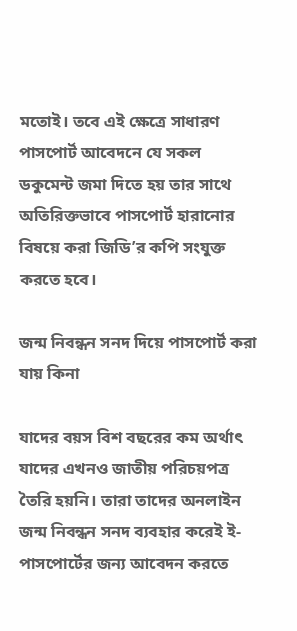মতোই। তবে এই ক্ষেত্রে সাধারণ পাসপোর্ট আবেদনে যে সকল ডকুমেন্ট জমা দিতে হয় তার সাথে অতিরিক্তভাবে পাসপোর্ট হারানোর বিষয়ে করা জিডি’র কপি সংযুক্ত করতে হবে।

জন্ম নিবন্ধন সনদ দিয়ে পাসপোর্ট করা যায় কিনা

যাদের বয়স বিশ বছরের কম অর্থাৎ যাদের এখনও জাতীয় পরিচয়পত্র তৈরি হয়নি। তারা তাদের অনলাইন জন্ম নিবন্ধন সনদ ব্যবহার করেই ই-পাসপোর্টের জন্য আবেদন করতে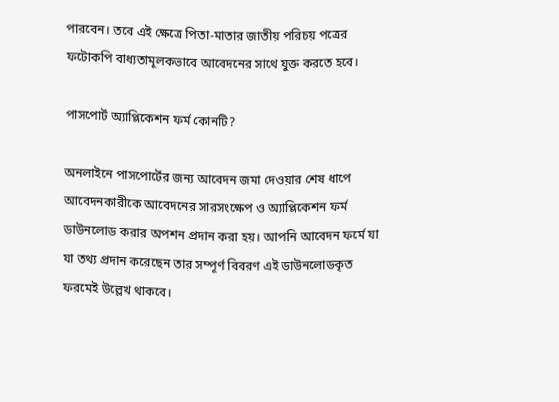পারবেন। তবে এই ক্ষেত্রে পিতা-মাতার জাতীয় পরিচয় পত্রের ফটোকপি বাধ্যতামূলকভাবে আবেদনের সাথে যুক্ত করতে হবে।

পাসপোর্ট অ্যাপ্লিকেশন ফর্ম কোনটি?

অনলাইনে পাসপোর্টের জন্য আবেদন জমা দেওয়ার শেষ ধাপে আবেদনকারীকে আবেদনের সারসংক্ষেপ ও অ্যাপ্লিকেশন ফর্ম ডাউনলোড করার অপশন প্রদান করা হয়। আপনি আবেদন ফর্মে যা যা তথ্য প্রদান করেছেন তার সম্পূর্ণ বিবরণ এই ডাউনলোডকৃত ফরমেই উল্লেখ থাকবে।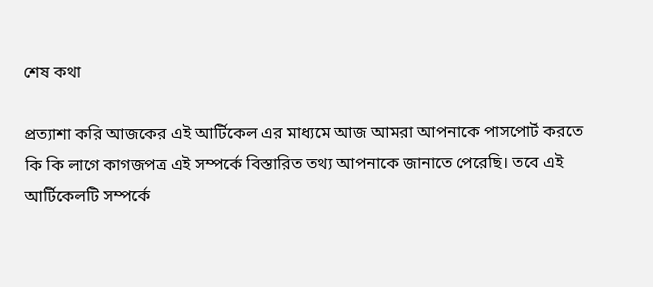শেষ কথা

প্রত্যাশা করি আজকের এই আর্টিকেল এর মাধ্যমে আজ আমরা আপনাকে পাসপোর্ট করতে কি কি লাগে কাগজপত্র এই সম্পর্কে বিস্তারিত তথ্য আপনাকে জানাতে পেরেছি। তবে এই আর্টিকেলটি সম্পর্কে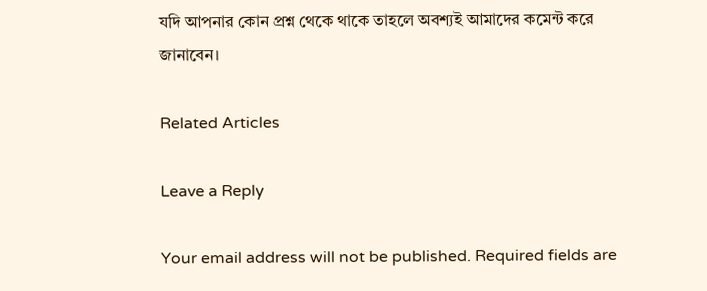যদি আপনার কোন প্রশ্ন থেকে থাকে তাহলে অবশ্যই আমাদের কমেন্ট করে জানাবেন।

Related Articles

Leave a Reply

Your email address will not be published. Required fields are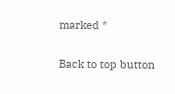marked *

Back to top button